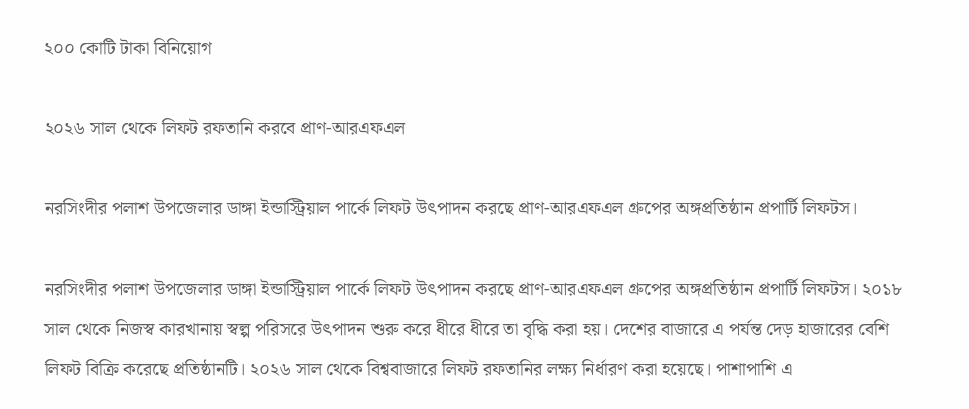২০০ কোটি টাকা বিনিয়োগ

২০২৬ সাল থেকে লিফট রফতানি করবে প্রাণ-আরএফএল

নরসিংদীর পলাশ উপজেলার ডাঙ্গা ইন্ডাস্ট্রিয়াল পার্কে লিফট উৎপাদন করছে প্রাণ-আরএফএল গ্রুপের অঙ্গপ্রতিষ্ঠান প্রপার্টি লিফটস।

নরসিংদীর পলাশ উপজেলার ডাঙ্গা ইন্ডাস্ট্রিয়াল পার্কে লিফট উৎপাদন করছে প্রাণ-আরএফএল গ্রুপের অঙ্গপ্রতিষ্ঠান প্রপার্টি লিফটস। ২০১৮ সাল থেকে নিজস্ব কারখানায় স্বল্প পরিসরে উৎপাদন শুরু করে ধীরে ধীরে তা বৃদ্ধি করা হয়। দেশের বাজারে এ পর্যন্ত দেড় হাজারের বেশি লিফট বিক্রি করেছে প্রতিষ্ঠানটি। ২০২৬ সাল থেকে বিশ্ববাজারে লিফট রফতানির লক্ষ্য নির্ধারণ করা হয়েছে। পাশাপাশি এ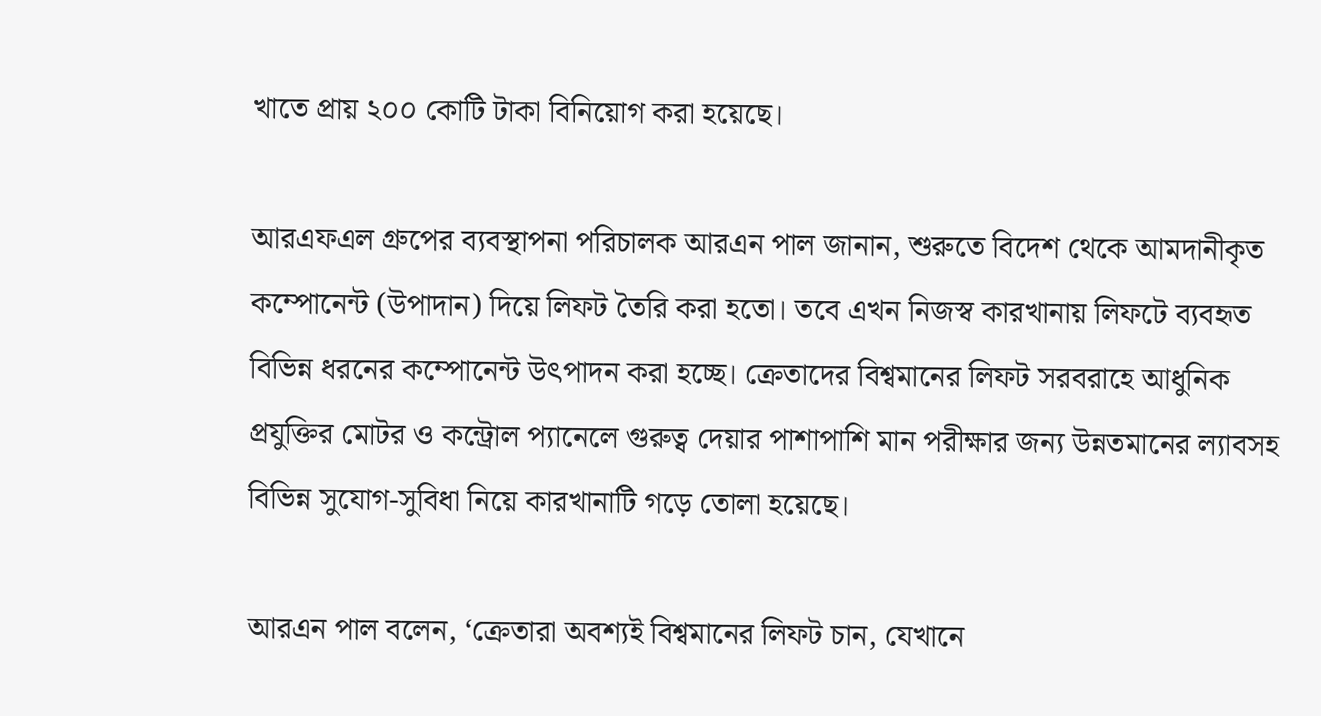খাতে প্রায় ২০০ কোটি টাকা বিনিয়োগ করা হয়েছে।

আরএফএল গ্রুপের ব্যবস্থাপনা পরিচালক আরএন পাল জানান, শুরুতে বিদেশ থেকে আমদানীকৃত কম্পোনেন্ট (উপাদান) দিয়ে লিফট তৈরি করা হতো। তবে এখন নিজস্ব কারখানায় লিফটে ব্যবহৃত বিভিন্ন ধরনের কম্পোনেন্ট উৎপাদন করা হচ্ছে। ক্রেতাদের বিশ্বমানের লিফট সরবরাহে আধুনিক প্রযুক্তির মোটর ও কন্ট্রোল প্যানেলে গুরুত্ব দেয়ার পাশাপাশি মান পরীক্ষার জন্য উন্নতমানের ল্যাবসহ বিভিন্ন সুযোগ-সুবিধা নিয়ে কারখানাটি গড়ে তোলা হয়েছে।

আরএন পাল বলেন, ‘ক্রেতারা অবশ্যই বিশ্বমানের লিফট চান, যেখানে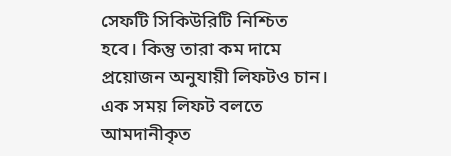সেফটি সিকিউরিটি নিশ্চিত হবে। কিন্তু তারা কম দামে প্রয়োজন অনুযায়ী লিফটও চান। এক সময় লিফট বলতে আমদানীকৃত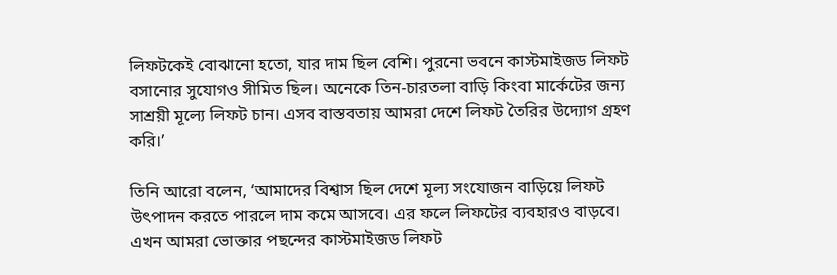লিফটকেই বোঝানো হতো, যার দাম ছিল বেশি। পুরনো ভবনে কাস্টমাইজড লিফট বসানোর সুযোগও সীমিত ছিল। অনেকে তিন-চারতলা বাড়ি কিংবা মার্কেটের জন্য সাশ্রয়ী মূল্যে লিফট চান। এসব বাস্তবতায় আমরা দেশে লিফট তৈরির উদ্যোগ গ্রহণ করি।’

তিনি আরো বলেন, ‘আমাদের বিশ্বাস ছিল দেশে মূল্য সংযোজন বাড়িয়ে লিফট উৎপাদন করতে পারলে দাম কমে আসবে। এর ফলে লিফটের ব্যবহারও বাড়বে। এখন আমরা ভোক্তার পছন্দের কাস্টমাইজড লিফট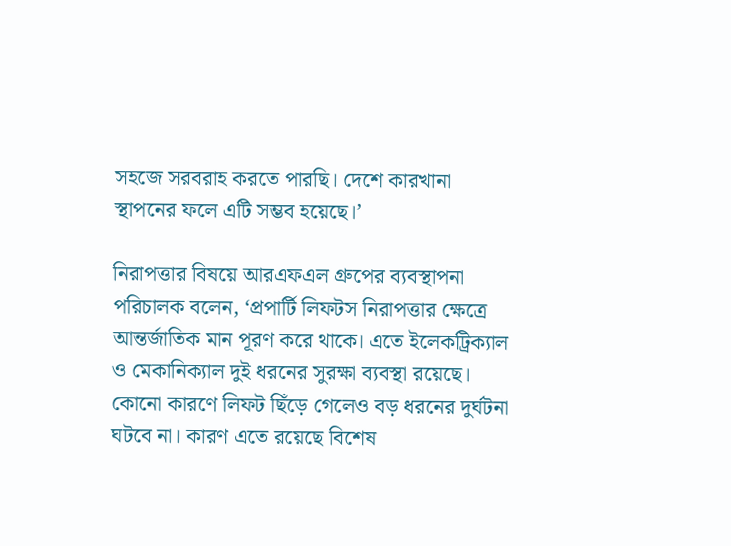সহজে সরবরাহ করতে পারছি। দেশে কারখানা স্থাপনের ফলে এটি সম্ভব হয়েছে।’

নিরাপত্তার বিষয়ে আরএফএল গ্রুপের ব্যবস্থাপনা পরিচালক বলেন, ‘প্রপার্টি লিফটস নিরাপত্তার ক্ষেত্রে আন্তর্জাতিক মান পূরণ করে থাকে। এতে ইলেকট্রিক্যাল ও মেকানিক্যাল দুই ধরনের সুরক্ষা ব্যবস্থা রয়েছে। কোনো কারণে লিফট ছিঁড়ে গেলেও বড় ধরনের দুর্ঘটনা ঘটবে না। কারণ এতে রয়েছে বিশেষ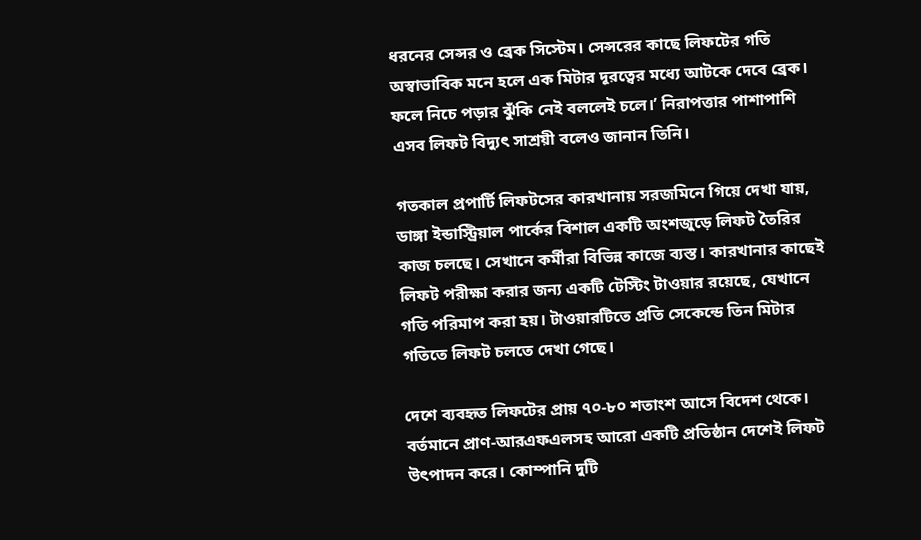ধরনের সেন্সর ও ব্রেক সিস্টেম। সেন্সরের কাছে লিফটের গতি অস্বাভাবিক মনে হলে এক মিটার দূরত্বের মধ্যে আটকে দেবে ব্রেক। ফলে নিচে পড়ার ঝুঁকি নেই বললেই চলে।’ নিরাপত্তার পাশাপাশি এসব লিফট বিদ্যুৎ সাশ্রয়ী বলেও জানান তিনি।

গতকাল প্রপার্টি লিফটসের কারখানায় সরজমিনে গিয়ে দেখা যায়, ডাঙ্গা ইন্ডাস্ট্রিয়াল পার্কের বিশাল একটি অংশজুড়ে লিফট তৈরির কাজ চলছে। সেখানে কর্মীরা বিভিন্ন কাজে ব্যস্ত। কারখানার কাছেই লিফট পরীক্ষা করার জন্য একটি টেস্টিং টাওয়ার রয়েছে, যেখানে গতি পরিমাপ করা হয়। টাওয়ারটিতে প্রতি সেকেন্ডে তিন মিটার গতিতে লিফট চলতে দেখা গেছে।

দেশে ব্যবহৃত লিফটের প্রায় ৭০-৮০ শতাংশ আসে বিদেশ থেকে। বর্তমানে প্রাণ-আরএফএলসহ আরো একটি প্রতিষ্ঠান দেশেই লিফট উৎপাদন করে। কোম্পানি দুটি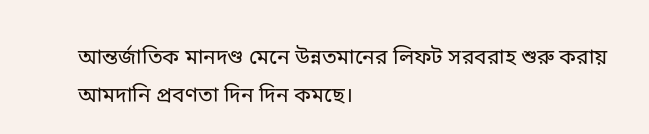আন্তর্জাতিক মানদণ্ড মেনে উন্নতমানের লিফট সরবরাহ শুরু করায় আমদানি প্রবণতা দিন দিন কমছে।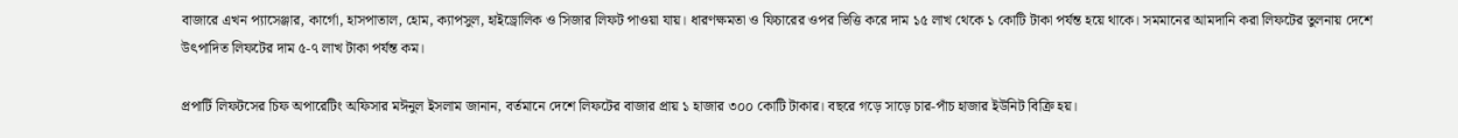বাজারে এখন প্যাসেঞ্জার, কার্গো, হাসপাতাল, হোম, ক্যাপসুল, হাইড্রোলিক ও সিজার লিফট পাওয়া যায়। ধারণক্ষমতা ও ফিচারের ওপর ভিত্তি করে দাম ১৫ লাখ থেকে ১ কোটি টাকা পর্যন্ত হয়ে থাকে। সমমানের আমদানি করা লিফটের তুলনায় দেশে উৎপাদিত লিফটের দাম ৫-৭ লাখ টাকা পর্যন্ত কম।

প্রপার্টি লিফটসের চিফ অপারেটিং অফিসার মঈনুল ইসলাম জানান, বর্তমানে দেশে লিফটের বাজার প্রায় ১ হাজার ৩০০ কোটি টাকার। বছরে গড়ে সাড়ে চার-পাঁচ হাজার ইউনিট বিক্রি হয়।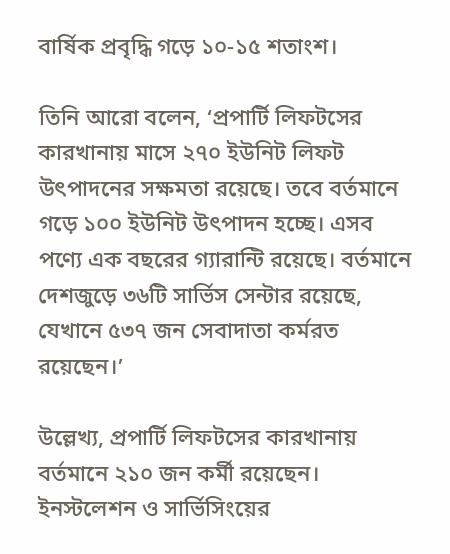বার্ষিক প্রবৃদ্ধি গড়ে ১০-১৫ শতাংশ।

তিনি আরো বলেন, ‘প্রপার্টি লিফটসের কারখানায় মাসে ২৭০ ইউনিট লিফট উৎপাদনের সক্ষমতা রয়েছে। তবে বর্তমানে গড়ে ১০০ ইউনিট উৎপাদন হচ্ছে। এসব পণ্যে এক বছরের গ্যারান্টি রয়েছে। বর্তমানে দেশজুড়ে ৩৬টি সার্ভিস সেন্টার রয়েছে, যেখানে ৫৩৭ জন সেবাদাতা কর্মরত রয়েছেন।’

উল্লেখ্য, প্রপার্টি লিফটসের কারখানায় বর্তমানে ২১০ জন কর্মী রয়েছেন। ইনস্টলেশন ও সার্ভিসিংয়ের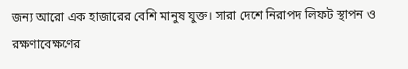জন্য আরো এক হাজারের বেশি মানুষ যুক্ত। সারা দেশে নিরাপদ লিফট স্থাপন ও রক্ষণাবেক্ষণের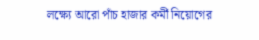লক্ষ্যে আরো পাঁচ হাজার কর্মী নিয়োগের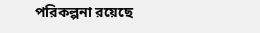পরিকল্পনা রয়েছে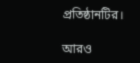প্রতিষ্ঠানটির।

আরও